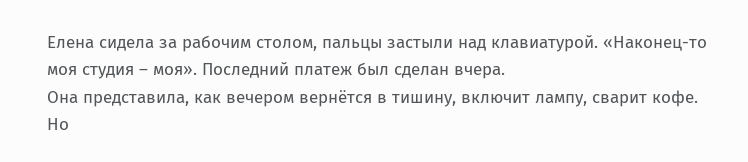Елена сидела за рабочим столом, пальцы застыли над клавиатурой. «Наконец-то моя студия – моя». Последний платеж был сделан вчера.
Она представила, как вечером вернётся в тишину, включит лампу, сварит кофе. Но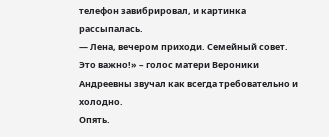телефон завибрировал, и картинка рассыпалась.
— Лена, вечером приходи. Семейный совет. Это важно!» – голос матери Вероники Андреевны звучал как всегда требовательно и холодно.
Опять.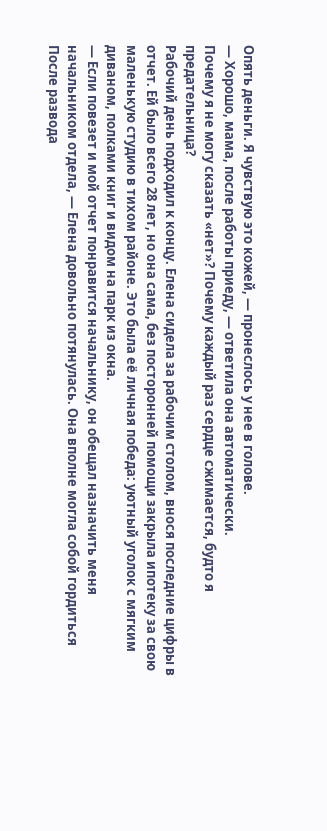Опять деньги. Я чувствую это кожей, — пронеслось у нее в голове.
— Хорошо, мама, после работы приеду, — ответила она автоматически.
Почему я не могу сказать «нет»? Почему каждый раз сердце сжимается, будто я предательница?
Рабочий день подходил к концу. Елена сидела за рабочим столом, внося последние цифры в отчет. Ей было всего 28 лет, но она сама, без посторонней помощи закрыла ипотеку за свою маленькую студию в тихом районе. Это была её личная победа: уютный уголок с мягким диваном, полками книг и видом на парк из окна.
— Если повезет и мой отчет понравится начальнику, он обещал назначить меня начальником отдела, — Елена довольно потянулась. Она вполне могла собой гордиться
После развода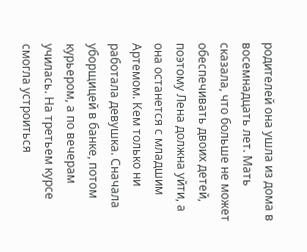родителей она ушла из дома в восемнадцать лет. Мать сказала, что больше не может обеспечивать двоих детей, поэтому Лена должна уйти, а она останется с младшим Артемом. Кем только ни работала девушка. Сначала уборщицей в банке, потом курьером, а по вечерам училась. На третьем курсе смогла устроиться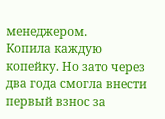менеджером.
Копила каждую копейку. Но зато через два года смогла внести первый взнос за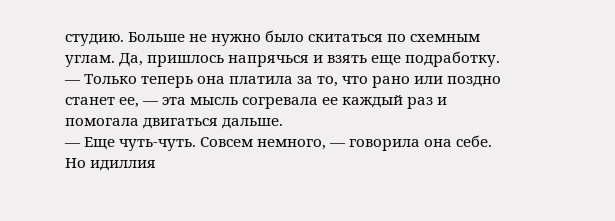студию. Больше не нужно было скитаться по схемным углам. Да, пришлось напрячься и взять еще подработку. — Только теперь она платила за то, что рано или поздно станет ее, — эта мысль согревала ее каждый раз и помогала двигаться дальше.
— Еще чуть-чуть. Совсем немного, — говорила она себе.
Но идиллия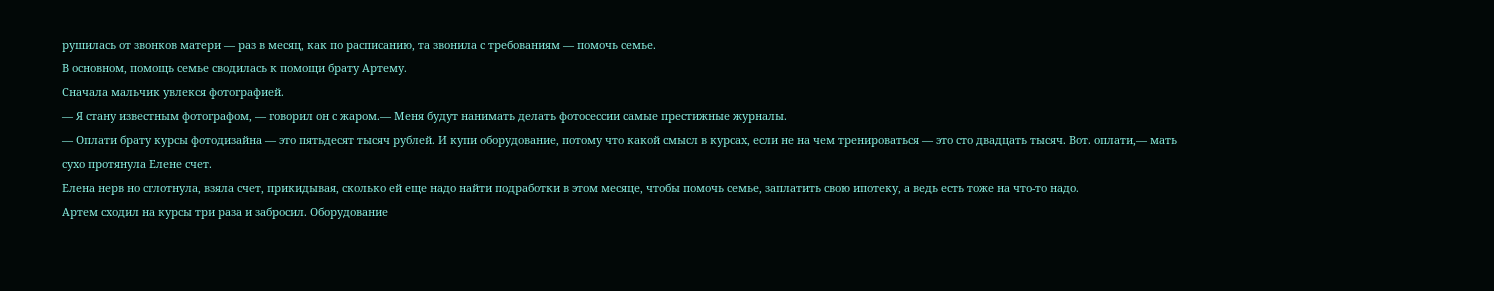рушилась от звонков матери — раз в месяц, как по расписанию, та звонила с требованиям — помочь семье.
В основном, помощь семье сводилась к помощи брату Артему.
Сначала мальчик увлекся фотографией.
— Я стану известным фотографом, — говорил он с жаром.— Меня будут нанимать делать фотосессии самые престижные журналы.
— Оплати брату курсы фотодизайна — это пятьдесят тысяч рублей. И купи оборудование, потому что какой смысл в курсах, если не на чем тренироваться — это сто двадцать тысяч. Вот. оплати,— мать сухо протянула Елене счет.
Елена нерв но сглотнула, взяла счет, прикидывая, сколько ей еще надо найти подработки в этом месяце, чтобы помочь семье, заплатить свою ипотеку, а ведь есть тоже на что-то надо.
Артем сходил на курсы три раза и забросил. Оборудование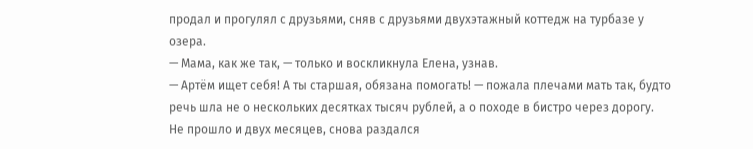продал и прогулял с друзьями, сняв с друзьями двухэтажный коттедж на турбазе у озера.
— Мама, как же так, — только и воскликнула Елена, узнав.
— Артём ищет себя! А ты старшая, обязана помогать! — пожала плечами мать так, будто речь шла не о нескольких десятках тысяч рублей, а о походе в бистро через дорогу.
Не прошло и двух месяцев, снова раздался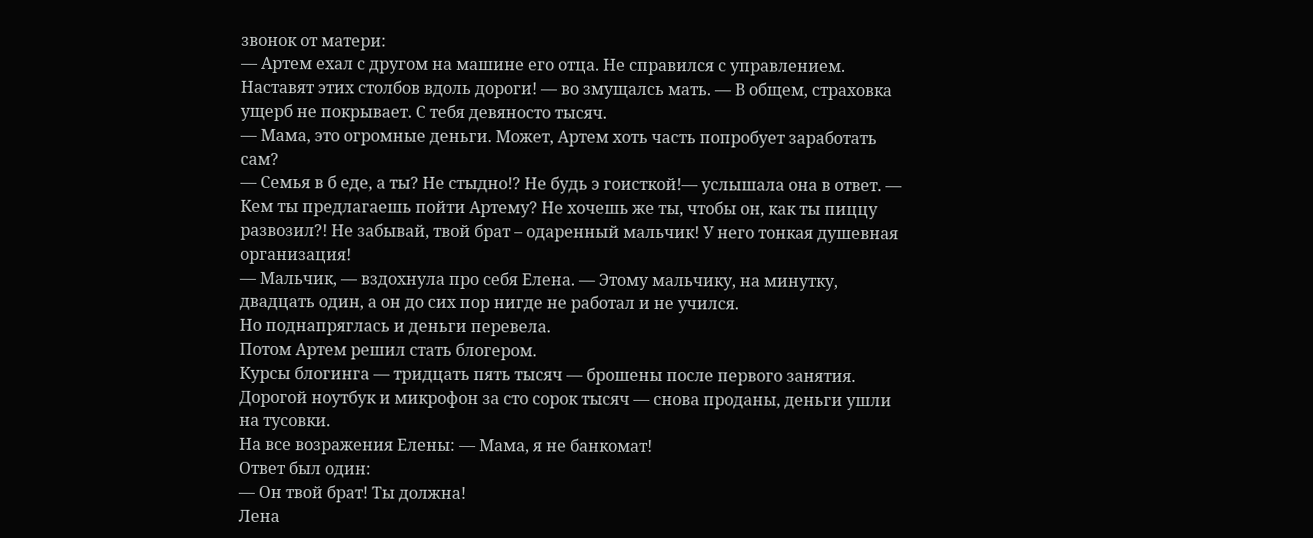звонок от матери:
— Артем ехал с другом на машине его отца. Не справился с управлением. Наставят этих столбов вдоль дороги! — во змущалсь мать. — В общем, страховка ущерб не покрывает. С тебя девяносто тысяч.
— Мама, это огромные деньги. Может, Артем хоть часть попробует заработать сам?
— Семья в б еде, а ты? Не стыдно!? Не будь э гоисткой!— услышала она в ответ. — Кем ты предлагаешь пойти Артему? Не хочешь же ты, чтобы он, как ты пиццу развозил?! Не забывай, твой брат – одаренный мальчик! У него тонкая душевная организация!
— Мальчик, — вздохнула про себя Елена. — Этому мальчику, на минутку, двадцать один, а он до сих пор нигде не работал и не учился.
Но поднапряглась и деньги перевела.
Потом Артем решил стать блогером.
Курсы блогинга — тридцать пять тысяч — брошены после первого занятия. Дорогой ноутбук и микрофон за сто сорок тысяч — снова проданы, деньги ушли на тусовки.
На все возражения Елены: — Мама, я не банкомат!
Ответ был один:
— Он твой брат! Ты должна!
Лена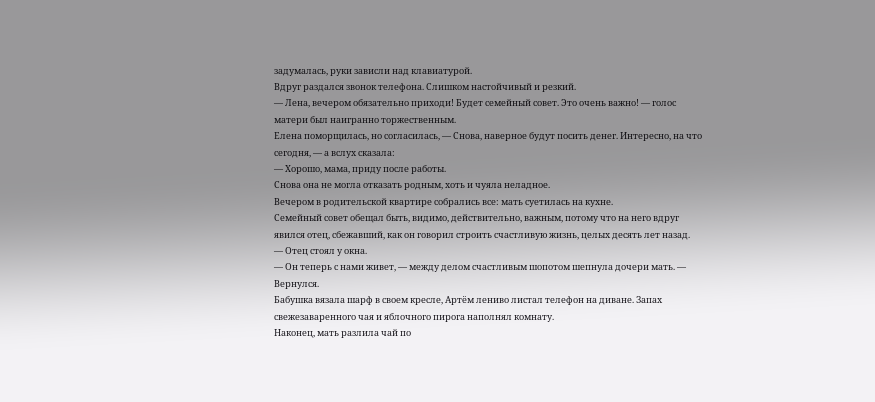задумалась, руки зависли над клавиатурой.
Вдруг раздался звонок телефона. Слишком настойчивый и резкий.
— Лена, вечером обязательно приходи! Будет семейный совет. Это очень важно! — голос матери был наигранно торжественным.
Елена поморщилась, но согласилась, — Снова, наверное будут посить денег. Интересно, на что сегодня, — а вслух сказала:
— Хорошо, мама, приду после работы.
Снова она не могла отказать родным, хоть и чуяла неладное.
Вечером в родительской квартире собрались все: мать суетилась на кухне.
Семейный совет обещал быть, видимо, действительно, важным, потому что на него вдруг явился отец, сбежавший, как он говорил строить счастливую жизнь, целых десять лет назад.
— Отец стоял у окна.
— Он теперь с нами живет, — между делом счастливым шопотом шепнула дочери мать. — Вернулся.
Бабушка вязала шарф в своем кресле, Артём лениво листал телефон на диване. Запах свежезаваренного чая и яблочного пирога наполнял комнату.
Наконец, мать разлила чай по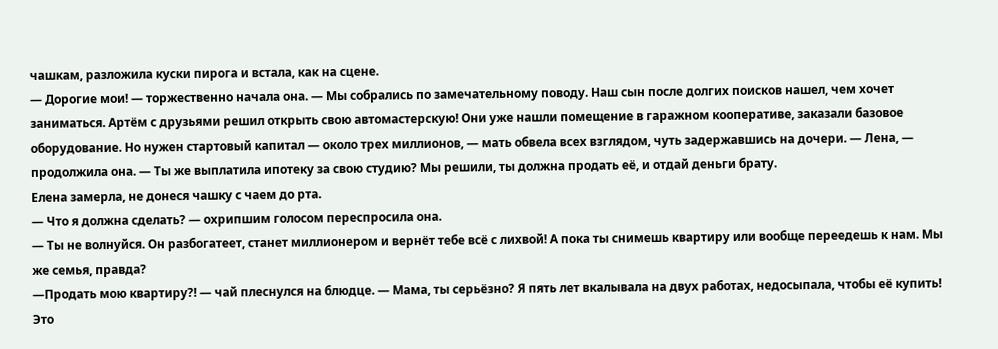чашкам, разложила куски пирога и встала, как на сцене.
— Дорогие мои! — торжественно начала она. — Мы собрались по замечательному поводу. Наш сын после долгих поисков нашел, чем хочет заниматься. Артём с друзьями решил открыть свою автомастерскую! Они уже нашли помещение в гаражном кооперативе, заказали базовое оборудование. Но нужен стартовый капитал — около трех миллионов, — мать обвела всех взглядом, чуть задержавшись на дочери. — Лена, — продолжила она. — Ты же выплатила ипотеку за свою студию? Мы решили, ты должна продать её, и отдай деньги брату.
Елена замерла, не донеся чашку с чаем до рта.
— Что я должна сделать? — охрипшим голосом переспросила она.
— Ты не волнуйся. Он разбогатеет, станет миллионером и вернёт тебе всё с лихвой! А пока ты снимешь квартиру или вообще переедешь к нам. Мы же семья, правда?
—Продать мою квартиру?! — чай плеснулся на блюдце. — Мама, ты серьёзно? Я пять лет вкалывала на двух работах, недосыпала, чтобы её купить! Это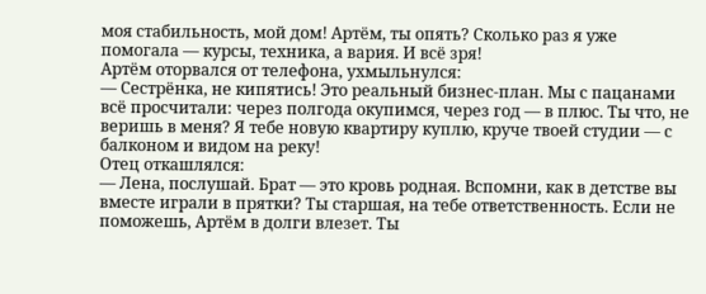моя стабильность, мой дом! Артём, ты опять? Сколько раз я уже помогала — курсы, техника, а вария. И всё зря!
Артём оторвался от телефона, ухмыльнулся:
— Сестрёнка, не кипятись! Это реальный бизнес-план. Мы с пацанами всё просчитали: через полгода окупимся, через год — в плюс. Ты что, не веришь в меня? Я тебе новую квартиру куплю, круче твоей студии — с балконом и видом на реку!
Отец откашлялся:
— Лена, послушай. Брат — это кровь родная. Вспомни, как в детстве вы вместе играли в прятки? Ты старшая, на тебе ответственность. Если не поможешь, Артём в долги влезет. Ты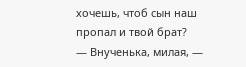хочешь, чтоб сын наш пропал и твой брат?
— Внученька, милая, —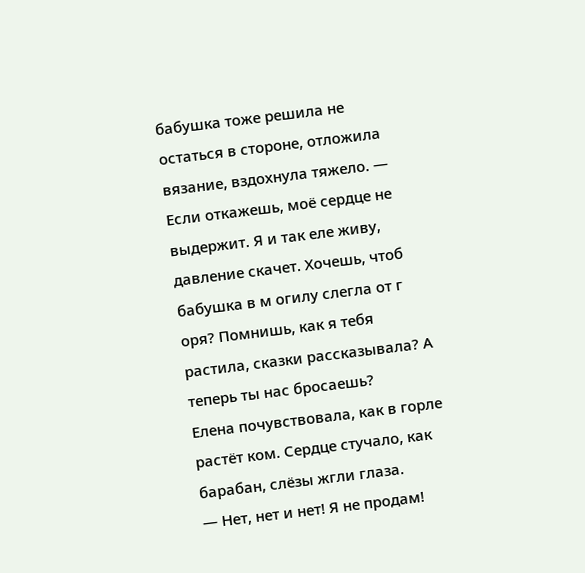бабушка тоже решила не остаться в стороне, отложила вязание, вздохнула тяжело. — Если откажешь, моё сердце не выдержит. Я и так еле живу, давление скачет. Хочешь, чтоб бабушка в м огилу слегла от г оря? Помнишь, как я тебя растила, сказки рассказывала? А теперь ты нас бросаешь?
Елена почувствовала, как в горле растёт ком. Сердце стучало, как барабан, слёзы жгли глаза.
— Нет, нет и нет! Я не продам!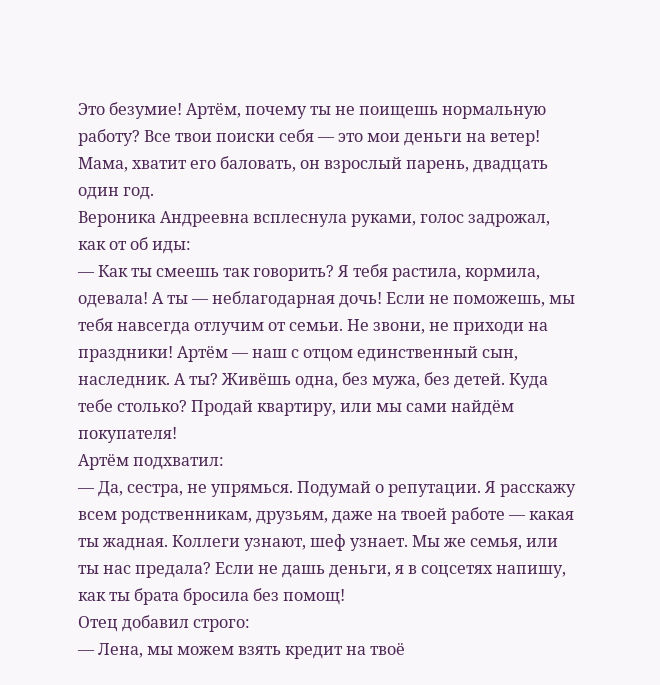Это безумие! Артём, почему ты не поищешь нормальную работу? Все твои поиски себя — это мои деньги на ветер! Мама, хватит его баловать, он взрослый парень, двадцать один год.
Вероника Андреевна всплеснула руками, голос задрожал, как от об иды:
— Как ты смеешь так говорить? Я тебя растила, кормила, одевала! А ты — неблагодарная дочь! Если не поможешь, мы тебя навсегда отлучим от семьи. Не звони, не приходи на праздники! Артём — наш с отцом единственный сын, наследник. А ты? Живёшь одна, без мужа, без детей. Куда тебе столько? Продай квартиру, или мы сами найдём покупателя!
Артём подхватил:
— Да, сестра, не упрямься. Подумай о репутации. Я расскажу всем родственникам, друзьям, даже на твоей работе — какая ты жадная. Коллеги узнают, шеф узнает. Мы же семья, или ты нас предала? Если не дашь деньги, я в соцсетях напишу, как ты брата бросила без помощ!
Отец добавил строго:
— Лена, мы можем взять кредит на твоё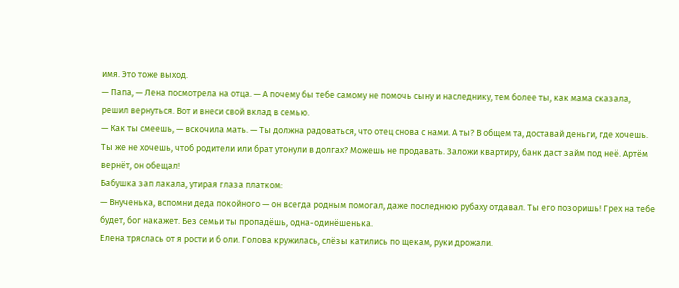имя. Это тоже выход.
— Папа, — Лена посмотрела на отца. — А почему бы тебе самому не помочь сыну и наследнику, тем более ты, как мама сказала, решил вернуться. Вот и внеси свой вклад в семью.
— Как ты смеешь, — вскочила мать. — Ты должна радоваться, что отец снова с нами. А ты? В общем та, доставай деньги, где хочешь. Ты же не хочешь, чтоб родители или брат утонули в долгах? Можешь не продавать. Заложи квартиру, банк даст займ под неё. Артём вернёт, он обещал!
Бабушка зап лакала, утирая глаза платком:
— Внученька, вспомни деда покойного — он всегда родным помогал, даже последнюю рубаху отдавал. Ты его позоришь! Грех на тебе будет, бог накажет. Без семьи ты пропадёшь, одна-одинёшенька.
Елена тряслась от я рости и б оли. Голова кружилась, слёзы катились по щекам, руки дрожали.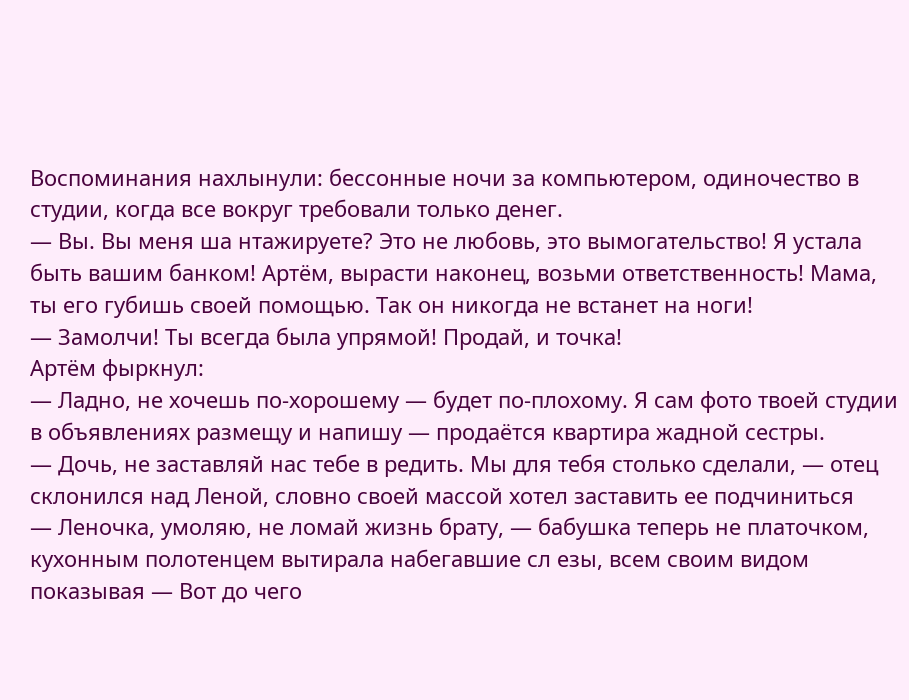Воспоминания нахлынули: бессонные ночи за компьютером, одиночество в студии, когда все вокруг требовали только денег.
— Вы. Вы меня ша нтажируете? Это не любовь, это вымогательство! Я устала быть вашим банком! Артём, вырасти наконец, возьми ответственность! Мама, ты его губишь своей помощью. Так он никогда не встанет на ноги!
— Замолчи! Ты всегда была упрямой! Продай, и точка!
Артём фыркнул:
— Ладно, не хочешь по-хорошему — будет по-плохому. Я сам фото твоей студии в объявлениях размещу и напишу — продаётся квартира жадной сестры.
— Дочь, не заставляй нас тебе в редить. Мы для тебя столько сделали, — отец склонился над Леной, словно своей массой хотел заставить ее подчиниться
— Леночка, умоляю, не ломай жизнь брату, — бабушка теперь не платочком, кухонным полотенцем вытирала набегавшие сл езы, всем своим видом показывая — Вот до чего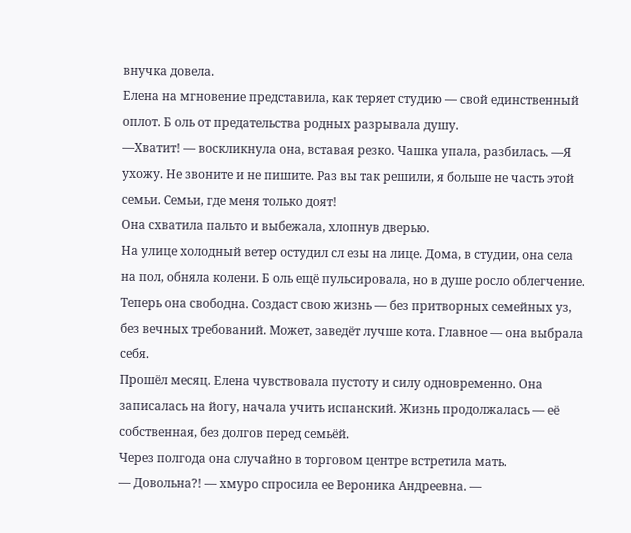внучка довела.
Елена на мгновение представила, как теряет студию — свой единственный оплот. Б оль от предательства родных разрывала душу.
—Хватит! — воскликнула она, вставая резко. Чашка упала, разбилась. —Я ухожу. Не звоните и не пишите. Раз вы так решили, я больше не часть этой семьи. Семьи, где меня только доят!
Она схватила пальто и выбежала, хлопнув дверью.
На улице холодный ветер остудил сл езы на лице. Дома, в студии, она села на пол, обняла колени. Б оль ещё пульсировала, но в душе росло облегчение. Теперь она свободна. Создаст свою жизнь — без притворных семейных уз, без вечных требований. Может, заведёт лучше кота. Главное — она выбрала себя.
Прошёл месяц. Елена чувствовала пустоту и силу одновременно. Она записалась на йогу, начала учить испанский. Жизнь продолжалась — её собственная, без долгов перед семьёй.
Через полгода она случайно в торговом центре встретила мать.
— Довольна?! — хмуро спросила ее Вероника Андреевна. —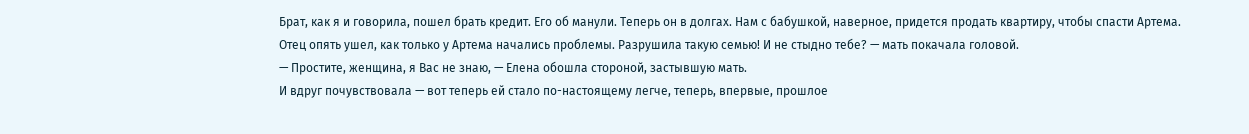Брат, как я и говорила, пошел брать кредит. Его об манули. Теперь он в долгах. Нам с бабушкой, наверное, придется продать квартиру, чтобы спасти Артема. Отец опять ушел, как только у Артема начались проблемы. Разрушила такую семью! И не стыдно тебе? — мать покачала головой.
— Простите, женщина, я Вас не знаю, — Елена обошла стороной, застывшую мать.
И вдруг почувствовала — вот теперь ей стало по-настоящему легче, теперь, впервые, прошлое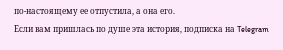по-настоящему ее отпустила, а она его.
Если вам пришлась по душе эта история, подписка на Telegram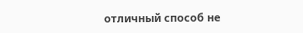отличный способ не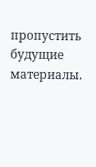пропустить будущие материалы.